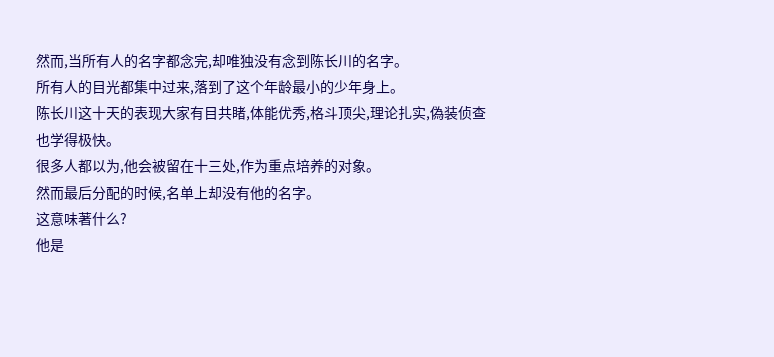然而,当所有人的名字都念完,却唯独没有念到陈长川的名字。
所有人的目光都集中过来,落到了这个年龄最小的少年身上。
陈长川这十天的表现大家有目共睹,体能优秀,格斗顶尖,理论扎实,偽装侦查也学得极快。
很多人都以为,他会被留在十三处,作为重点培养的对象。
然而最后分配的时候,名单上却没有他的名字。
这意味著什么?
他是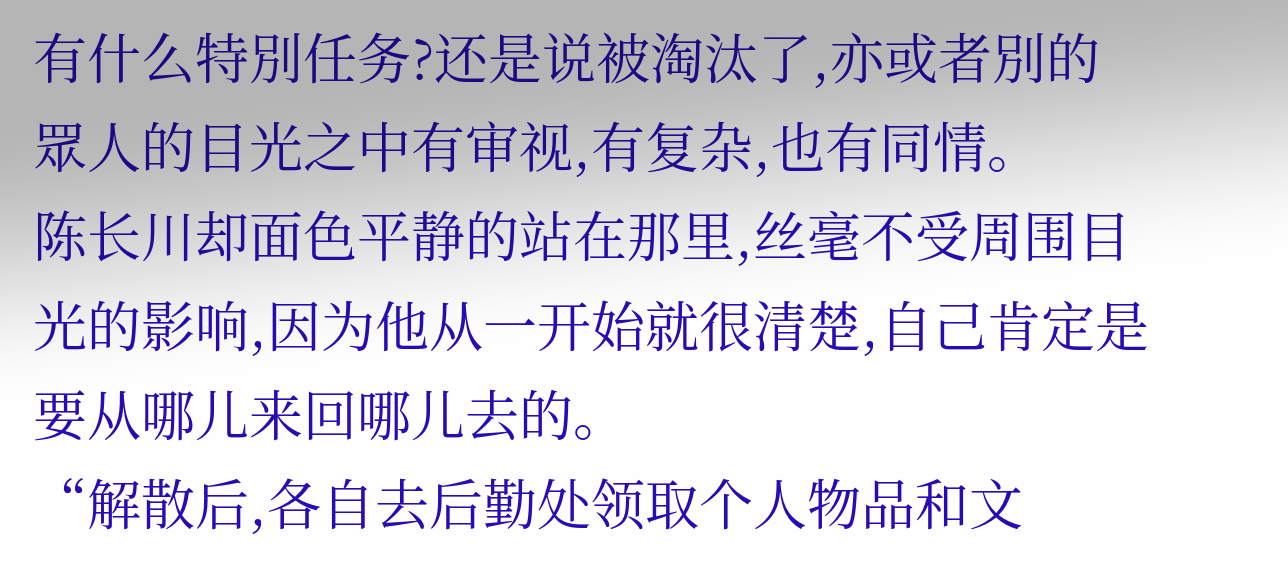有什么特別任务?还是说被淘汰了,亦或者別的
眾人的目光之中有审视,有复杂,也有同情。
陈长川却面色平静的站在那里,丝毫不受周围目光的影响,因为他从一开始就很清楚,自己肯定是要从哪儿来回哪儿去的。
“解散后,各自去后勤处领取个人物品和文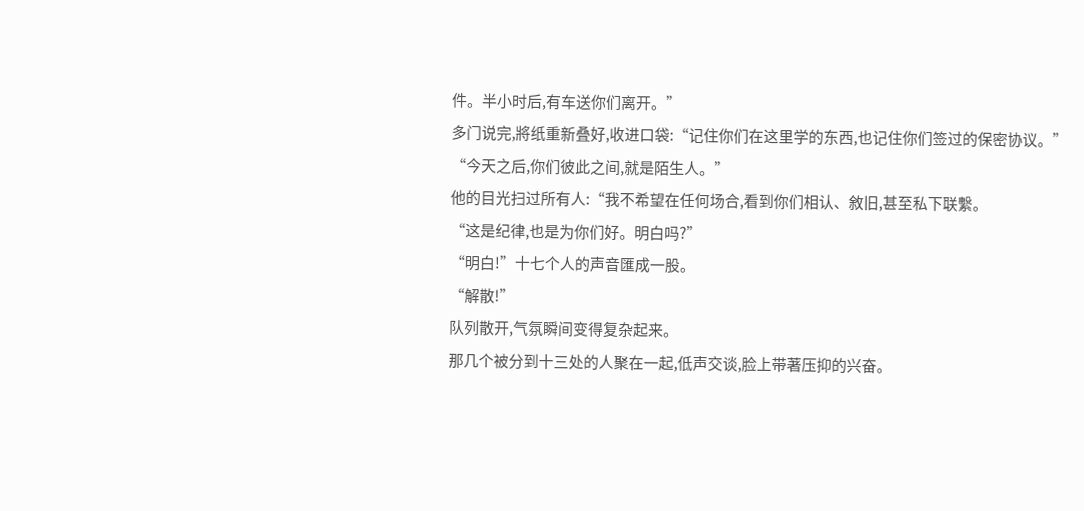件。半小时后,有车送你们离开。”
多门说完,將纸重新叠好,收进口袋:“记住你们在这里学的东西,也记住你们签过的保密协议。”
“今天之后,你们彼此之间,就是陌生人。”
他的目光扫过所有人:“我不希望在任何场合,看到你们相认、敘旧,甚至私下联繫。
“这是纪律,也是为你们好。明白吗?”
“明白!”十七个人的声音匯成一股。
“解散!”
队列散开,气氛瞬间变得复杂起来。
那几个被分到十三处的人聚在一起,低声交谈,脸上带著压抑的兴奋。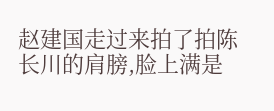赵建国走过来拍了拍陈长川的肩膀,脸上满是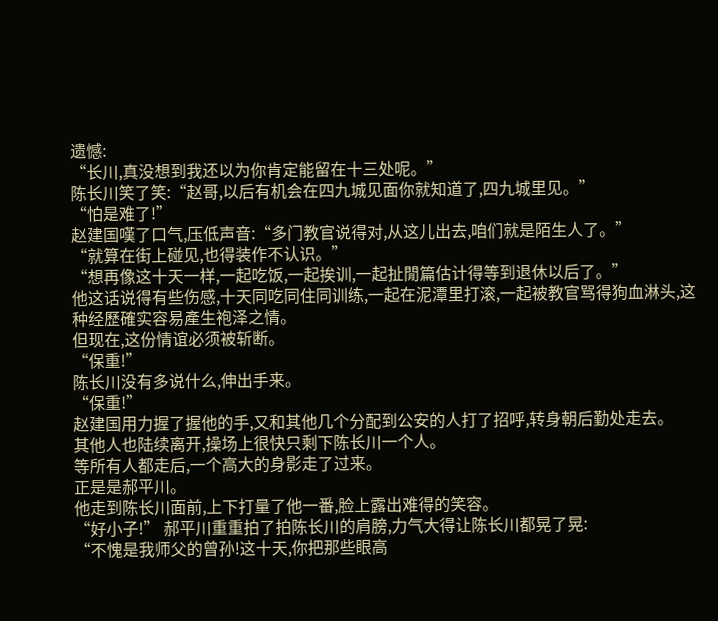遗憾:
“长川,真没想到我还以为你肯定能留在十三处呢。”
陈长川笑了笑:“赵哥,以后有机会在四九城见面你就知道了,四九城里见。”
“怕是难了!”
赵建国嘆了口气,压低声音:“多门教官说得对,从这儿出去,咱们就是陌生人了。”
“就算在街上碰见,也得装作不认识。”
“想再像这十天一样,一起吃饭,一起挨训,一起扯閒篇估计得等到退休以后了。”
他这话说得有些伤感,十天同吃同住同训练,一起在泥潭里打滚,一起被教官骂得狗血淋头,这种经歷確实容易產生袍泽之情。
但现在,这份情谊必须被斩断。
“保重!”
陈长川没有多说什么,伸出手来。
“保重!”
赵建国用力握了握他的手,又和其他几个分配到公安的人打了招呼,转身朝后勤处走去。
其他人也陆续离开,操场上很快只剩下陈长川一个人。
等所有人都走后,一个高大的身影走了过来。
正是是郝平川。
他走到陈长川面前,上下打量了他一番,脸上露出难得的笑容。
“好小子!” 郝平川重重拍了拍陈长川的肩膀,力气大得让陈长川都晃了晃:
“不愧是我师父的曾孙!这十天,你把那些眼高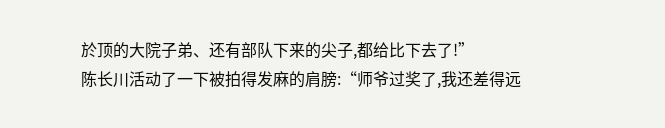於顶的大院子弟、还有部队下来的尖子,都给比下去了!”
陈长川活动了一下被拍得发麻的肩膀:“师爷过奖了,我还差得远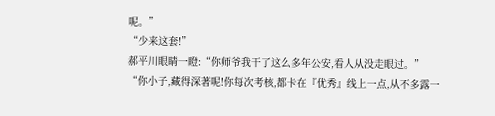呢。”
“少来这套!”
郝平川眼睛一瞪:“你师爷我干了这么多年公安,看人从没走眼过。”
“你小子,藏得深著呢!你每次考核,都卡在『优秀』线上一点,从不多露一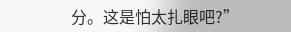分。这是怕太扎眼吧?”